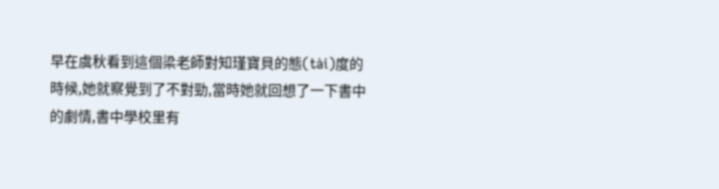早在虞秋看到這個梁老師對知瑾寶貝的態(tài)度的時候,她就察覺到了不對勁,當時她就回想了一下書中的劇情,書中學校里有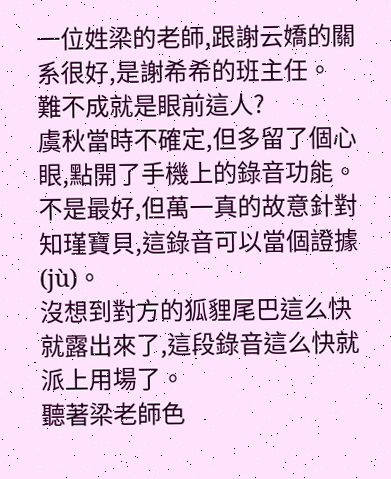一位姓梁的老師,跟謝云嬌的關系很好,是謝希希的班主任。
難不成就是眼前這人?
虞秋當時不確定,但多留了個心眼,點開了手機上的錄音功能。
不是最好,但萬一真的故意針對知瑾寶貝,這錄音可以當個證據(jù)。
沒想到對方的狐貍尾巴這么快就露出來了,這段錄音這么快就派上用場了。
聽著梁老師色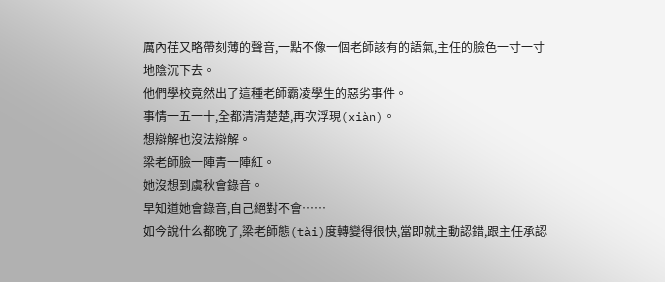厲內荏又略帶刻薄的聲音,一點不像一個老師該有的語氣,主任的臉色一寸一寸地陰沉下去。
他們學校竟然出了這種老師霸凌學生的惡劣事件。
事情一五一十,全都清清楚楚,再次浮現(xiàn)。
想辯解也沒法辯解。
梁老師臉一陣青一陣紅。
她沒想到虞秋會錄音。
早知道她會錄音,自己絕對不會……
如今說什么都晚了,梁老師態(tài)度轉變得很快,當即就主動認錯,跟主任承認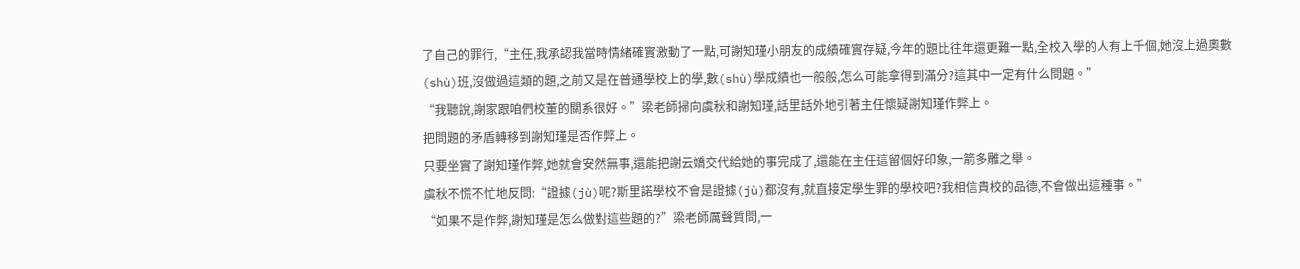了自己的罪行,“主任,我承認我當時情緒確實激動了一點,可謝知瑾小朋友的成績確實存疑,今年的題比往年還更難一點,全校入學的人有上千個,她沒上過奧數(shù)班,沒做過這類的題,之前又是在普通學校上的學,數(shù)學成績也一般般,怎么可能拿得到滿分?這其中一定有什么問題。”
“我聽說,謝家跟咱們校董的關系很好。”梁老師掃向虞秋和謝知瑾,話里話外地引著主任懷疑謝知瑾作弊上。
把問題的矛盾轉移到謝知瑾是否作弊上。
只要坐實了謝知瑾作弊,她就會安然無事,還能把謝云嬌交代給她的事完成了,還能在主任這留個好印象,一箭多雕之舉。
虞秋不慌不忙地反問:“證據(jù)呢?斯里諾學校不會是證據(jù)都沒有,就直接定學生罪的學校吧?我相信貴校的品德,不會做出這種事。”
“如果不是作弊,謝知瑾是怎么做對這些題的?”梁老師厲聲質問,一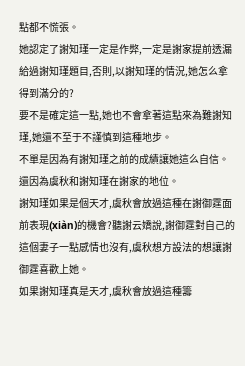點都不慌張。
她認定了謝知瑾一定是作弊,一定是謝家提前透漏給過謝知瑾題目,否則,以謝知瑾的情況,她怎么拿得到滿分的?
要不是確定這一點,她也不會拿著這點來為難謝知瑾,她還不至于不謹慎到這種地步。
不單是因為有謝知瑾之前的成績讓她這么自信。
還因為虞秋和謝知瑾在謝家的地位。
謝知瑾如果是個天才,虞秋會放過這種在謝御霆面前表現(xiàn)的機會?聽謝云嬌說,謝御霆對自己的這個妻子一點感情也沒有,虞秋想方設法的想讓謝御霆喜歡上她。
如果謝知瑾真是天才,虞秋會放過這種籌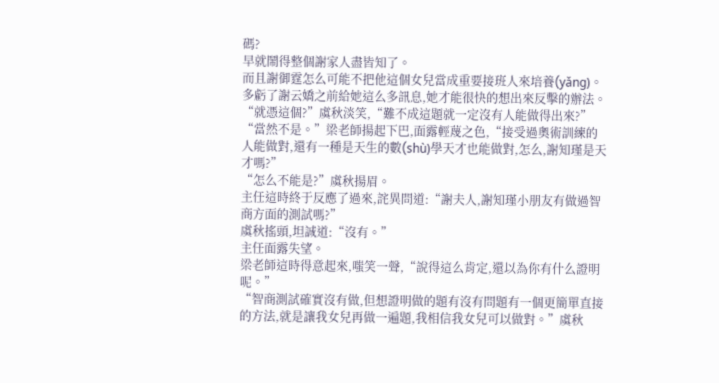碼?
早就鬧得整個謝家人盡皆知了。
而且謝御霆怎么可能不把他這個女兒當成重要接班人來培養(yǎng)。
多虧了謝云嬌之前給她這么多訊息,她才能很快的想出來反擊的辦法。
“就憑這個?”虞秋淡笑,“難不成這題就一定沒有人能做得出來?”
“當然不是。”梁老師揚起下巴,面露輕蔑之色,“接受過奧術訓練的人能做對,還有一種是天生的數(shù)學天才也能做對,怎么,謝知瑾是天才嗎?”
“怎么不能是?”虞秋揚眉。
主任這時終于反應了過來,詫異問道:“謝夫人,謝知瑾小朋友有做過智商方面的測試嗎?”
虞秋搖頭,坦誠道:“沒有。”
主任面露失望。
梁老師這時得意起來,嗤笑一聲,“說得這么肯定,還以為你有什么證明呢。”
“智商測試確實沒有做,但想證明做的題有沒有問題有一個更簡單直接的方法,就是讓我女兒再做一遍題,我相信我女兒可以做對。”虞秋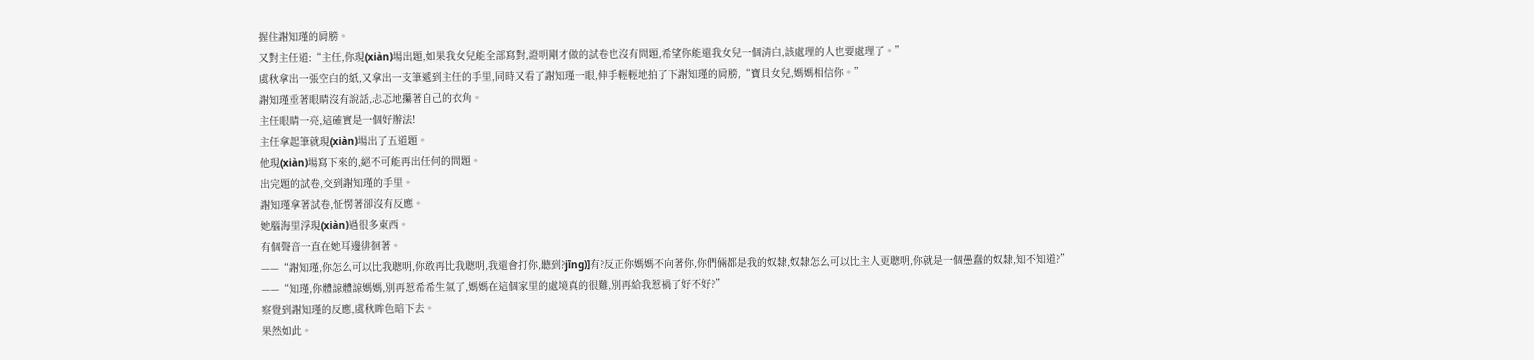握住謝知瑾的肩膀。
又對主任道:“主任,你現(xiàn)場出題,如果我女兒能全部寫對,證明剛才做的試卷也沒有問題,希望你能還我女兒一個清白,該處理的人也要處理了。”
虞秋拿出一張空白的紙,又拿出一支筆遞到主任的手里,同時又看了謝知瑾一眼,伸手輕輕地拍了下謝知瑾的肩膀,“寶貝女兒,媽媽相信你。”
謝知瑾垂著眼睛沒有說話,忐忑地攥著自己的衣角。
主任眼睛一亮,這確實是一個好辦法!
主任拿起筆就現(xiàn)場出了五道題。
他現(xiàn)場寫下來的,絕不可能再出任何的問題。
出完題的試卷,交到謝知瑾的手里。
謝知瑾拿著試卷,怔愣著卻沒有反應。
她腦海里浮現(xiàn)過很多東西。
有個聲音一直在她耳邊徘徊著。
——“謝知瑾,你怎么可以比我聰明,你敢再比我聰明,我還會打你,聽到?jīng)]有?反正你媽媽不向著你,你們倆都是我的奴隸,奴隸怎么可以比主人更聰明,你就是一個愚蠢的奴隸,知不知道?”
——“知瑾,你體諒體諒媽媽,別再惹希希生氣了,媽媽在這個家里的處境真的很難,別再給我惹禍了好不好?”
察覺到謝知瑾的反應,虞秋眸色暗下去。
果然如此。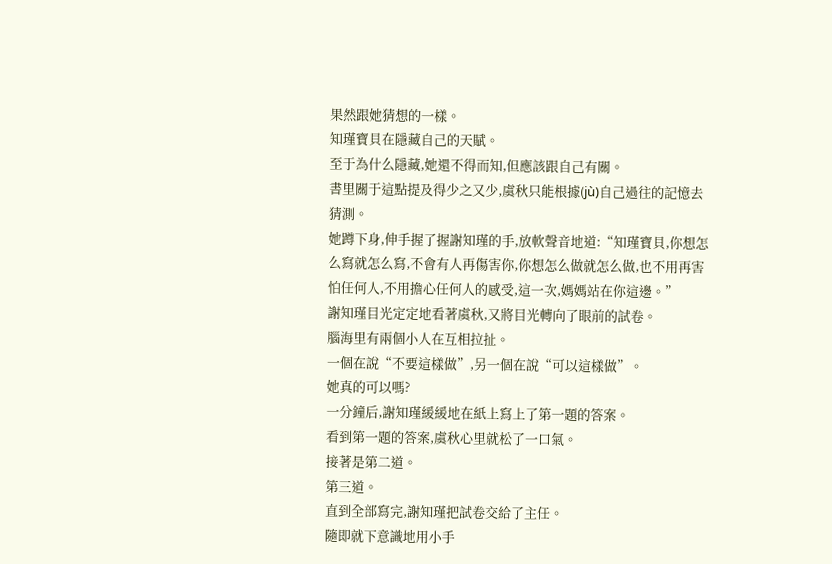果然跟她猜想的一樣。
知瑾寶貝在隱藏自己的天賦。
至于為什么隱藏,她還不得而知,但應該跟自己有關。
書里關于這點提及得少之又少,虞秋只能根據(jù)自己過往的記憶去猜測。
她蹲下身,伸手握了握謝知瑾的手,放軟聲音地道:“知瑾寶貝,你想怎么寫就怎么寫,不會有人再傷害你,你想怎么做就怎么做,也不用再害怕任何人,不用擔心任何人的感受,這一次,媽媽站在你這邊。”
謝知瑾目光定定地看著虞秋,又將目光轉向了眼前的試卷。
腦海里有兩個小人在互相拉扯。
一個在說“不要這樣做”,另一個在說“可以這樣做”。
她真的可以嗎?
一分鐘后,謝知瑾緩緩地在紙上寫上了第一題的答案。
看到第一題的答案,虞秋心里就松了一口氣。
接著是第二道。
第三道。
直到全部寫完,謝知瑾把試卷交給了主任。
隨即就下意識地用小手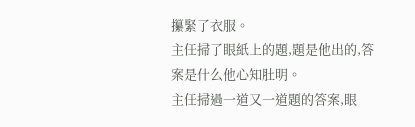攥緊了衣服。
主任掃了眼紙上的題,題是他出的,答案是什么他心知肚明。
主任掃過一道又一道題的答案,眼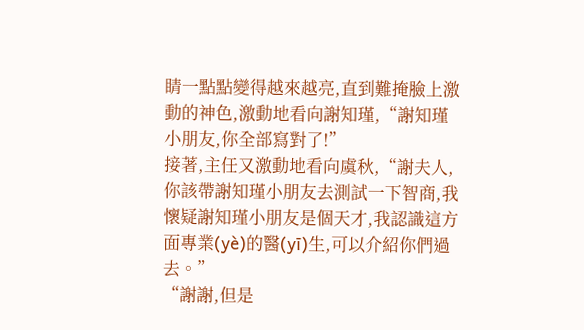睛一點點變得越來越亮,直到難掩臉上激動的神色,激動地看向謝知瑾,“謝知瑾小朋友,你全部寫對了!”
接著,主任又激動地看向虞秋,“謝夫人,你該帶謝知瑾小朋友去測試一下智商,我懷疑謝知瑾小朋友是個天才,我認識這方面專業(yè)的醫(yī)生,可以介紹你們過去。”
“謝謝,但是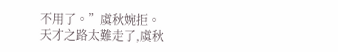不用了。”虞秋婉拒。
天才之路太難走了,虞秋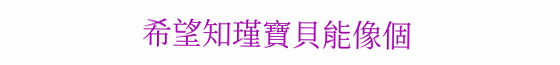希望知瑾寶貝能像個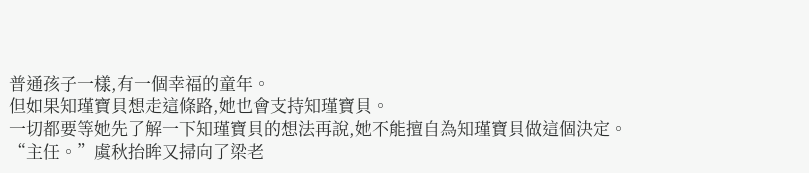普通孩子一樣,有一個幸福的童年。
但如果知瑾寶貝想走這條路,她也會支持知瑾寶貝。
一切都要等她先了解一下知瑾寶貝的想法再說,她不能擅自為知瑾寶貝做這個決定。
“主任。”虞秋抬眸又掃向了梁老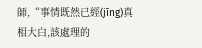師,“事情既然已經(jīng)真相大白,該處理的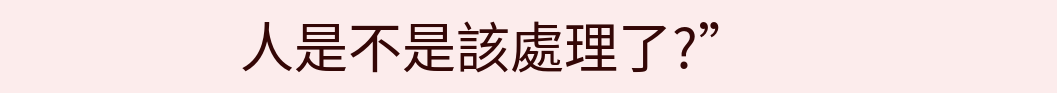人是不是該處理了?”